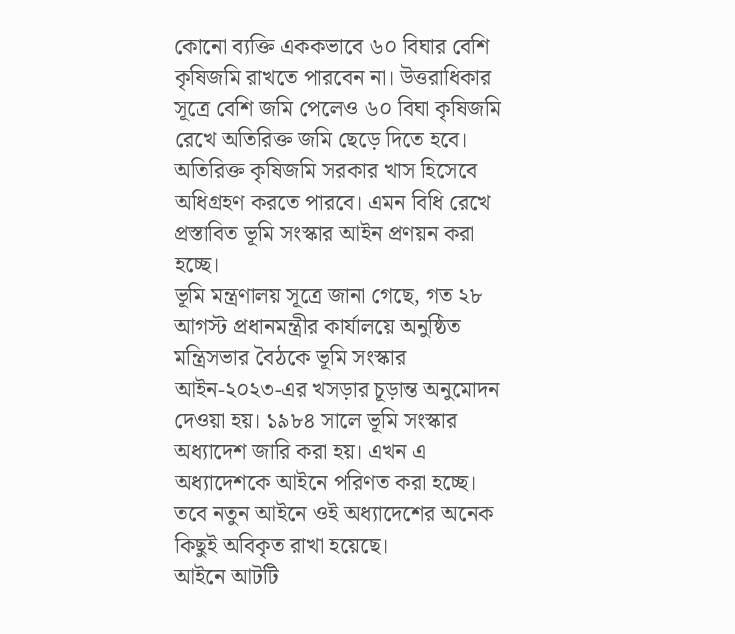কোনো ব্যক্তি এককভাবে ৬০ বিঘার বেশি কৃষিজমি রাখতে পারবেন না। উত্তরাধিকার সূত্রে বেশি জমি পেলেও ৬০ বিঘা কৃষিজমি রেখে অতিরিক্ত জমি ছেড়ে দিতে হবে। অতিরিক্ত কৃষিজমি সরকার খাস হিসেবে অধিগ্রহণ করতে পারবে। এমন বিধি রেখে প্রস্তাবিত ভূমি সংস্কার আইন প্রণয়ন করা হচ্ছে।
ভূমি মন্ত্রণালয় সূত্রে জানা গেছে, গত ২৮ আগস্ট প্রধানমন্ত্রীর কার্যালয়ে অনুষ্ঠিত মন্ত্রিসভার বৈঠকে ভূমি সংস্কার আইন-২০২৩-এর খসড়ার চূড়ান্ত অনুমোদন দেওয়া হয়। ১৯৮৪ সালে ভূমি সংস্কার অধ্যাদেশ জারি করা হয়। এখন এ অধ্যাদেশকে আইনে পরিণত করা হচ্ছে। তবে নতুন আইনে ওই অধ্যাদেশের অনেক কিছুই অবিকৃত রাখা হয়েছে।
আইনে আটটি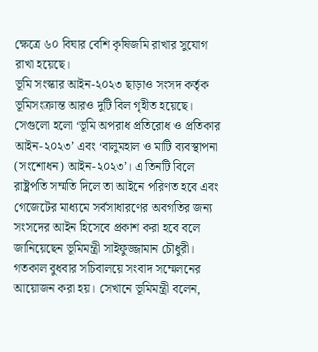ক্ষেত্রে ৬০ বিঘার বেশি কৃষিজমি রাখার সুযোগ রাখা হয়েছে।
ভূমি সংস্কার আইন-২০২৩ ছাড়াও সংসদ কর্তৃক ভূমিসংক্রান্ত আরও দুটি বিল গৃহীত হয়েছে। সেগুলো হলো ‘ভূমি অপরাধ প্রতিরোধ ও প্রতিকার আইন-২০২৩’ এবং ‘বালুমহাল ও মাটি ব্যবস্থাপনা (সংশোধন) আইন-২০২৩’। এ তিনটি বিলে রাষ্ট্রপতি সম্মতি দিলে তা আইনে পরিণত হবে এবং গেজেটের মাধ্যমে সর্বসাধারণের অবগতির জন্য সংসদের আইন হিসেবে প্রকাশ করা হবে বলে জানিয়েছেন ভূমিমন্ত্রী সাইফুজ্জামান চৌধুরী।
গতকাল বুধবার সচিবালয়ে সংবাদ সম্মেলনের আয়োজন করা হয়। সেখানে ভূমিমন্ত্রী বলেন,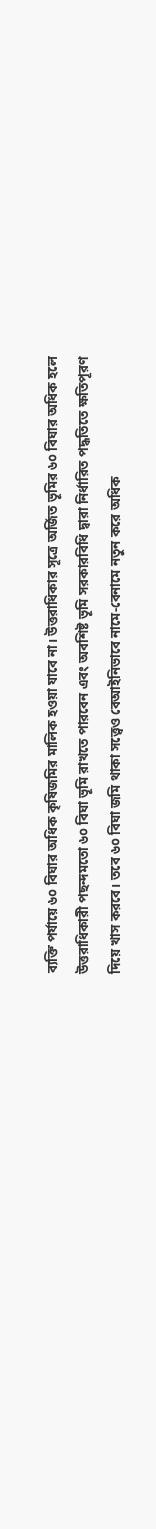ব্যক্তি পর্যায়ে ৬০ বিঘার অধিক কৃষিজমির মালিক হওয়া যাবে না। উত্তরাধিকার সূত্রে অর্জিত ভূমির ৬০ বিঘার অধিক হলে উত্তরাধিকারী পছন্দমতো ৬০ বিঘা ভূমি রাখতে পারবেন এবং অবশিষ্ট ভূমি সরকারবিধি দ্বারা নির্ধারিত পদ্ধতিতে ক্ষতিপূরণ দিয়ে খাস করবে। তবে ৬০ বিঘা জমি থাকা সত্ত্বেও বেআইনিভাবে নামে-বেনামে নতুন করে অধিক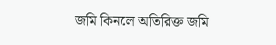জমি কিনলে অতিরিক্ত জমি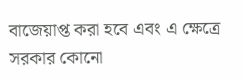বাজেয়াপ্ত করা হবে এবং এ ক্ষেত্রে সরকার কোনো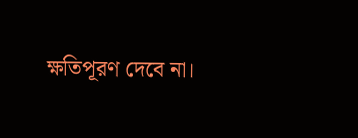ক্ষতিপূরণ দেবে না।